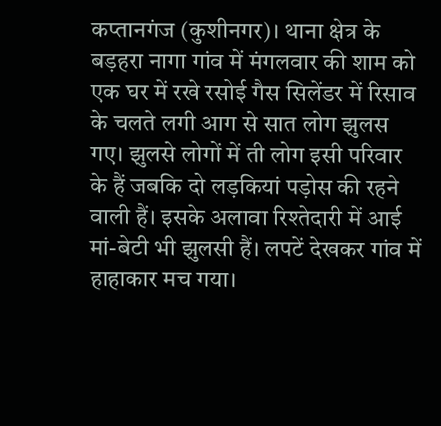कप्तानगंज (कुशीनगर)। थाना क्षेत्र के बड़हरा नागा गांव में मंगलवार की शाम को एक घर में रखे रसोई गैस सिलेंडर में रिसाव के चलते लगी आग से सात लोग झुलस गए। झुलसे लोगों में ती लोग इसी परिवार के हैं जबकि दो लड़कियां पड़ोस की रहने वाली हैं। इसके अलावा रिश्तेदारी में आई मां-बेटी भी झुलसी हैं। लपटें देखकर गांव में हाहाकार मच गया।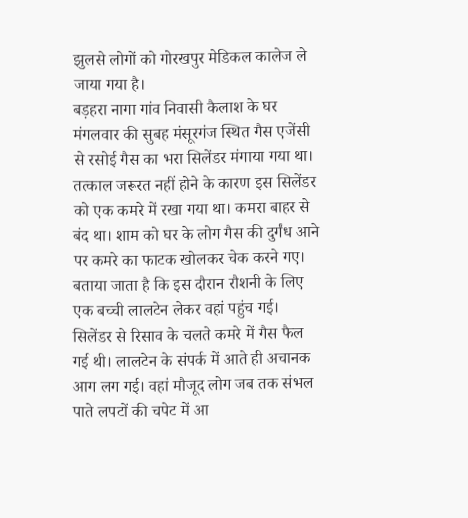झुलसे लोगों को गोरखपुर मेडिकल कालेज ले जाया गया है।
बड़हरा नागा गांव निवासी कैलाश के घर मंगलवार की सुबह मंसूरगंज स्थित गैस एजेंसी से रसोई गैस का भरा सिलेंडर मंगाया गया था। तत्काल जरूरत नहीं होने के कारण इस सिलेंडर को एक कमरे में रखा गया था। कमरा बाहर से बंद था। शाम को घर के लोग गैस की दुर्गंध आने पर कमरे का फाटक खोलकर चेक करने गए। बताया जाता है कि इस दौरान रौशनी के लिए एक बच्ची लालटेन लेकर वहां पहुंच गई। सिलेंडर से रिसाव के चलते कमरे में गैस फैल गई थी। लालटेन के संपर्क में आते ही अचानक आग लग गई। वहां मौजूद लोग जब तक संभल पाते लपटों की चपेट में आ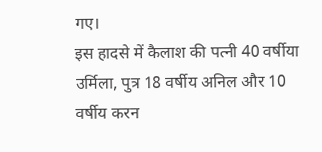गए।
इस हादसे में कैलाश की पत्नी 40 वर्षीया उर्मिला, पुत्र 18 वर्षीय अनिल और 10 वर्षीय करन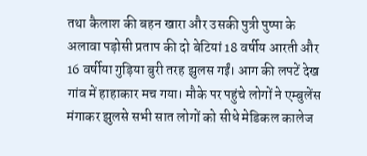तथा कैलाश की बहन खारा और उसकी पुत्री पुष्पा के अलावा पड़ोसी प्रताप की दो बेटियां 18 वर्षीय आरती और 16 वर्षीया गुड़िया बुरी तरह झुलस गईं। आग की लपटें देख गांव में हाहाकार मच गया। मौके पर पहुंचे लोगों ने एम्बुलेंस मंगाकर झुलसे सभी सात लोगों को सीधे मेडिकल कालेज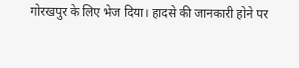गोरखपुर के लिए भेज दिया। हादसे की जानकारी होने पर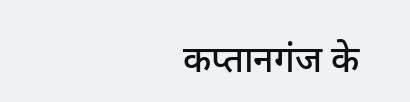कप्तानगंज के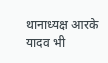थानाध्यक्ष आरके यादव भी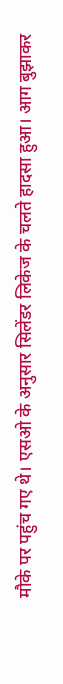मौके पर पहुंच गए थे। एसओ के अनुसार सिलेंडर लिकेज के चलते हादसा हुआ। आग बुझाकर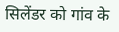सिलेंडर को गांव के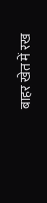बाहर खेत में रख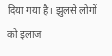दिया गया है। झुलसे लोगों को इलाज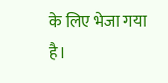के लिए भेजा गया है।